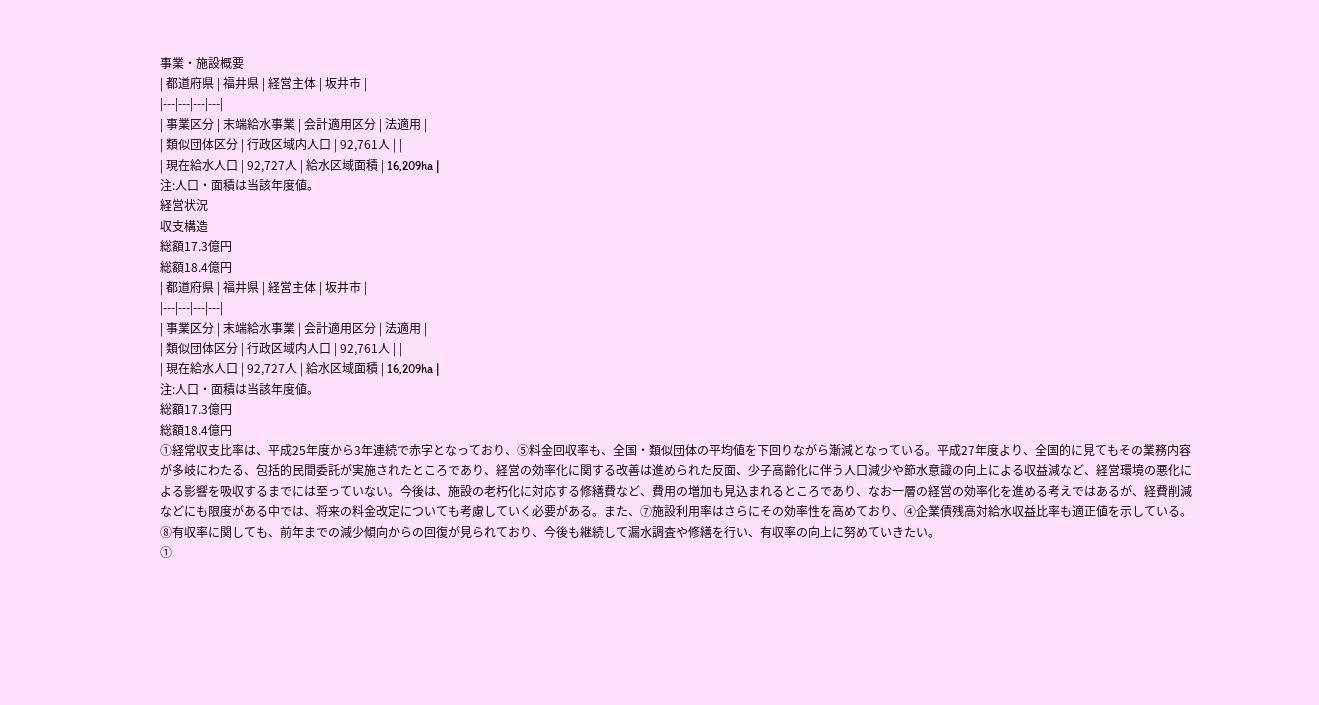事業・施設概要
| 都道府県 | 福井県 | 経営主体 | 坂井市 |
|---|---|---|---|
| 事業区分 | 末端給水事業 | 会計適用区分 | 法適用 |
| 類似団体区分 | 行政区域内人口 | 92,761人 | |
| 現在給水人口 | 92,727人 | 給水区域面積 | 16,209ha |
注:人口・面積は当該年度値。
経営状況
収支構造
総額17.3億円
総額18.4億円
| 都道府県 | 福井県 | 経営主体 | 坂井市 |
|---|---|---|---|
| 事業区分 | 末端給水事業 | 会計適用区分 | 法適用 |
| 類似団体区分 | 行政区域内人口 | 92,761人 | |
| 現在給水人口 | 92,727人 | 給水区域面積 | 16,209ha |
注:人口・面積は当該年度値。
総額17.3億円
総額18.4億円
①経常収支比率は、平成25年度から3年連続で赤字となっており、⑤料金回収率も、全国・類似団体の平均値を下回りながら漸減となっている。平成27年度より、全国的に見てもその業務内容が多岐にわたる、包括的民間委託が実施されたところであり、経営の効率化に関する改善は進められた反面、少子高齢化に伴う人口減少や節水意識の向上による収益減など、経営環境の悪化による影響を吸収するまでには至っていない。今後は、施設の老朽化に対応する修繕費など、費用の増加も見込まれるところであり、なお一層の経営の効率化を進める考えではあるが、経費削減などにも限度がある中では、将来の料金改定についても考慮していく必要がある。また、⑦施設利用率はさらにその効率性を高めており、④企業債残高対給水収益比率も適正値を示している。⑧有収率に関しても、前年までの減少傾向からの回復が見られており、今後も継続して漏水調査や修繕を行い、有収率の向上に努めていきたい。
①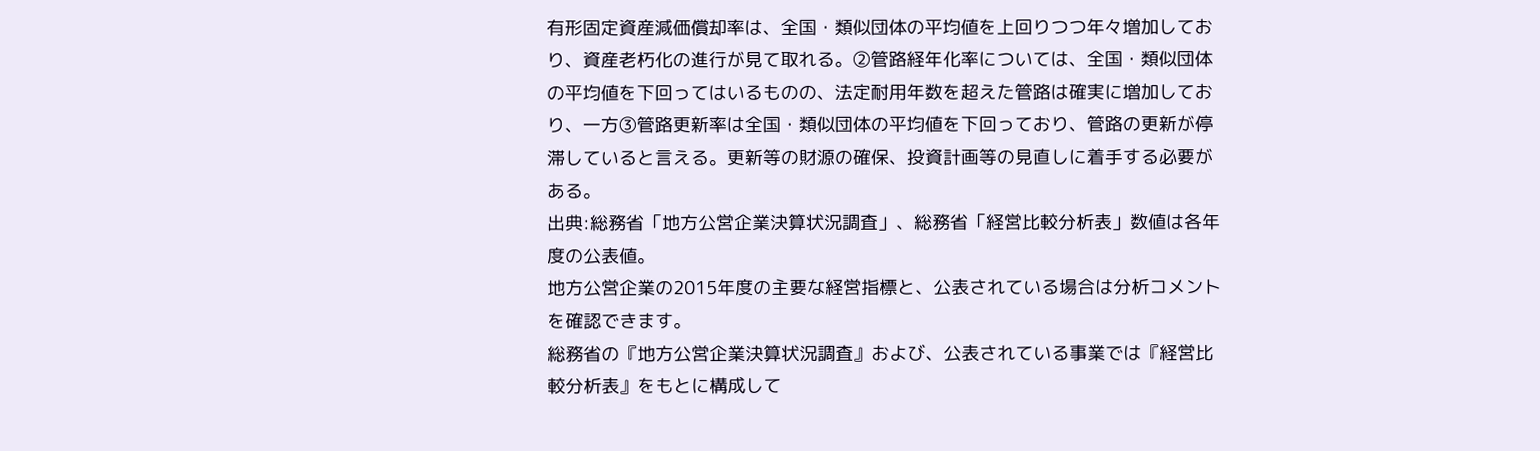有形固定資産減価償却率は、全国・類似団体の平均値を上回りつつ年々増加しており、資産老朽化の進行が見て取れる。②管路経年化率については、全国・類似団体の平均値を下回ってはいるものの、法定耐用年数を超えた管路は確実に増加しており、一方③管路更新率は全国・類似団体の平均値を下回っており、管路の更新が停滞していると言える。更新等の財源の確保、投資計画等の見直しに着手する必要がある。
出典:総務省「地方公営企業決算状況調査」、総務省「経営比較分析表」数値は各年度の公表値。
地方公営企業の2015年度の主要な経営指標と、公表されている場合は分析コメントを確認できます。
総務省の『地方公営企業決算状況調査』および、公表されている事業では『経営比較分析表』をもとに構成して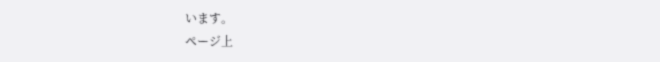います。
ページ上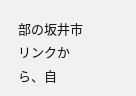部の坂井市リンクから、自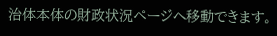治体本体の財政状況ページへ移動できます。